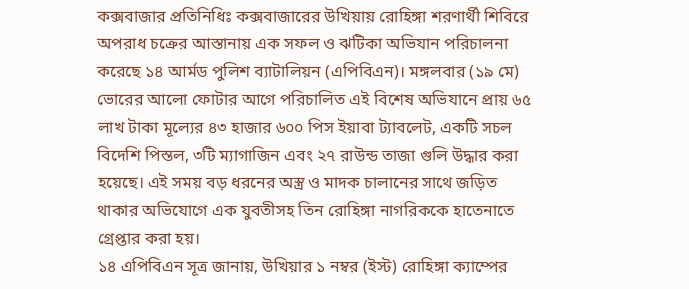কক্সবাজার প্রতিনিধিঃ কক্সবাজারের উখিয়ায় রোহিঙ্গা শরণার্থী শিবিরে অপরাধ চক্রের আস্তানায় এক সফল ও ঝটিকা অভিযান পরিচালনা করেছে ১৪ আর্মড পুলিশ ব্যাটালিয়ন (এপিবিএন)। মঙ্গলবার (১৯ মে) ভোরের আলো ফোটার আগে পরিচালিত এই বিশেষ অভিযানে প্রায় ৬৫ লাখ টাকা মূল্যের ৪৩ হাজার ৬০০ পিস ইয়াবা ট্যাবলেট, একটি সচল বিদেশি পিস্তল, ৩টি ম্যাগাজিন এবং ২৭ রাউন্ড তাজা গুলি উদ্ধার করা হয়েছে। এই সময় বড় ধরনের অস্ত্র ও মাদক চালানের সাথে জড়িত থাকার অভিযোগে এক যুবতীসহ তিন রোহিঙ্গা নাগরিককে হাতেনাতে গ্রেপ্তার করা হয়।
১৪ এপিবিএন সূত্র জানায়, উখিয়ার ১ নম্বর (ইস্ট) রোহিঙ্গা ক্যাম্পের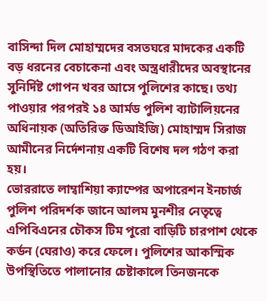বাসিন্দা দিল মোহাম্মদের বসতঘরে মাদকের একটি বড় ধরনের বেচাকেনা এবং অস্ত্রধারীদের অবস্থানের সুনির্দিষ্ট গোপন খবর আসে পুলিশের কাছে। তথ্য পাওয়ার পরপরই ১৪ আর্মড পুলিশ ব্যাটালিয়নের অধিনায়ক (অতিরিক্ত ডিআইজি) মোহাম্মদ সিরাজ আমীনের নির্দেশনায় একটি বিশেষ দল গঠণ করা হয়।
ভোররাতে লাম্বাশিয়া ক্যাম্পের অপারেশন ইনচার্জ পুলিশ পরিদর্শক জানে আলম মুনশীর নেতৃত্বে এপিবিএনের চৌকস টিম পুরো বাড়িটি চারপাশ থেকে কর্ডন (ঘেরাও) করে ফেলে। পুলিশের আকস্মিক উপস্থিতিতে পালানোর চেষ্টাকালে তিনজনকে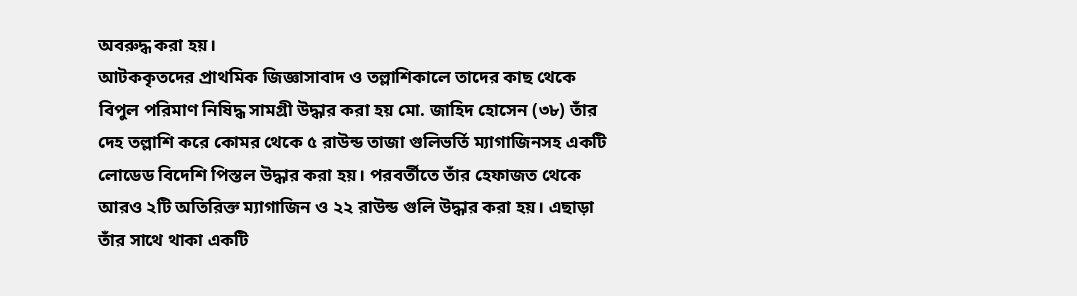অবরুদ্ধ করা হয়।
আটককৃতদের প্রাথমিক জিজ্ঞাসাবাদ ও তল্লাশিকালে তাদের কাছ থেকে বিপুল পরিমাণ নিষিদ্ধ সামগ্রী উদ্ধার করা হয় মো. জাহিদ হোসেন (৩৮) তাঁর দেহ তল্লাশি করে কোমর থেকে ৫ রাউন্ড তাজা গুলিভর্তি ম্যাগাজিনসহ একটি লোডেড বিদেশি পিস্তল উদ্ধার করা হয়। পরবর্তীতে তাঁর হেফাজত থেকে আরও ২টি অতিরিক্ত ম্যাগাজিন ও ২২ রাউন্ড গুলি উদ্ধার করা হয়। এছাড়া তাঁর সাথে থাকা একটি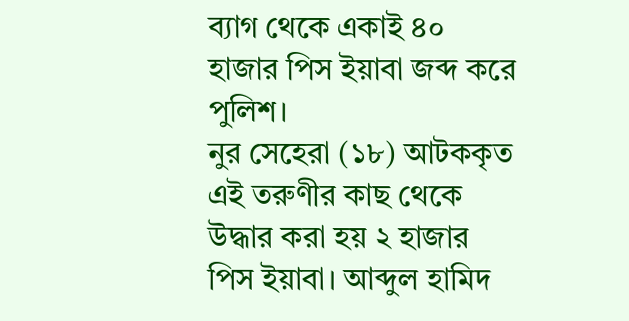ব্যাগ থেকে একাই ৪০ হাজার পিস ইয়াবা জব্দ করে পুলিশ।
নুর সেহেরা (১৮) আটককৃত এই তরুণীর কাছ থেকে উদ্ধার করা হয় ২ হাজার পিস ইয়াবা। আব্দুল হামিদ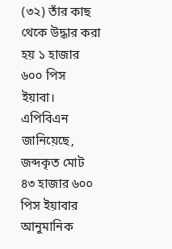(৩২) তাঁর কাছ থেকে উদ্ধার করা হয় ১ হাজার ৬০০ পিস ইয়াবা।
এপিবিএন জানিয়েছে, জব্দকৃত মোট ৪৩ হাজার ৬০০ পিস ইয়াবার আনুমানিক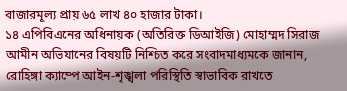বাজারমূল্য প্রায় ৬৫ লাখ ৪০ হাজার টাকা।
১৪ এপিবিএনের অধিনায়ক (অতিরিক্ত ডিআইজি) মোহাম্মদ সিরাজ আমীন অভিযানের বিষয়টি নিশ্চিত করে সংবাদমাধ্যমকে জানান, রোহিঙ্গা ক্যাম্পে আইন-শৃঙ্খলা পরিস্থিতি স্বাভাবিক রাখতে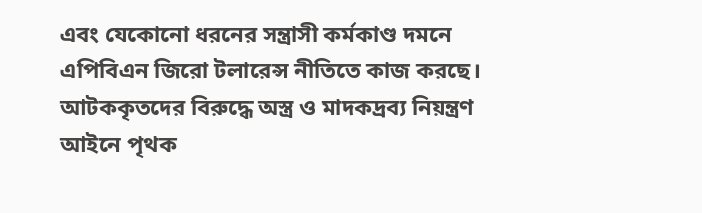এবং যেকোনো ধরনের সন্ত্রাসী কর্মকাণ্ড দমনে এপিবিএন জিরো টলারেন্স নীতিতে কাজ করছে। আটককৃতদের বিরুদ্ধে অস্ত্র ও মাদকদ্রব্য নিয়ন্ত্রণ আইনে পৃথক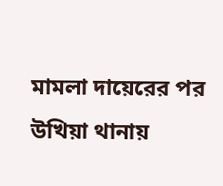মামলা দায়েরের পর উখিয়া থানায়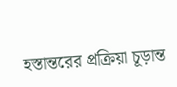হস্তান্তরের প্রক্রিয়া চূড়ান্ত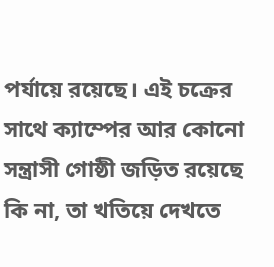পর্যায়ে রয়েছে। এই চক্রের সাথে ক্যাম্পের আর কোনো সন্ত্রাসী গোষ্ঠী জড়িত রয়েছে কি না, তা খতিয়ে দেখতে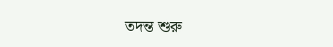তদন্ত শুরু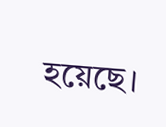হয়েছে।